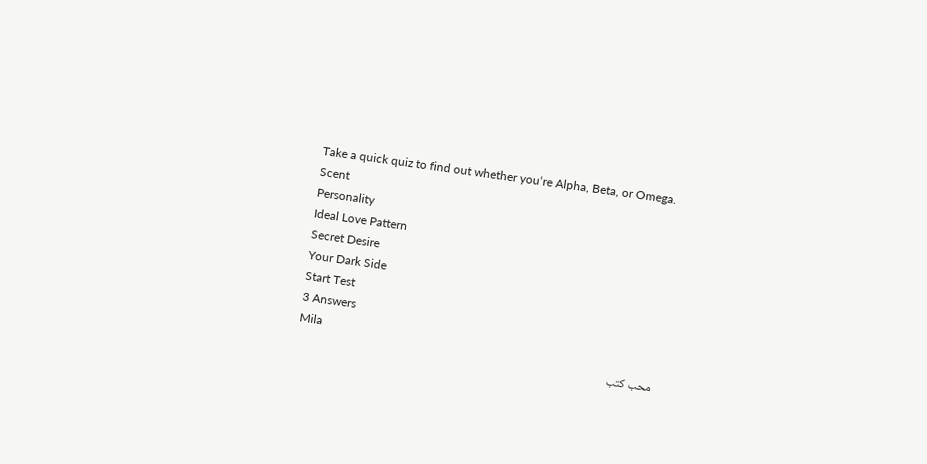Take a quick quiz to find out whether you‘re Alpha, Beta, or Omega.
Scent
Personality
Ideal Love Pattern
Secret Desire
Your Dark Side
Start Test
3 Answers
Mila
محب كتب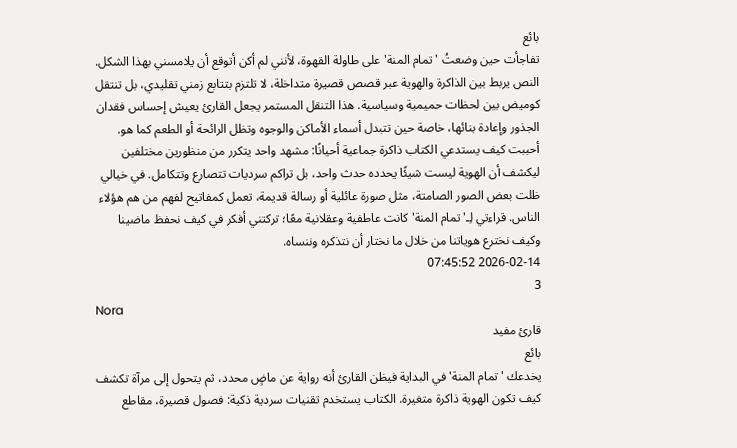بائع
تفاجأت حين وضعتُ 'تمام المنة' على طاولة القهوة، لأنني لم أكن أتوقع أن يلامسني بهذا الشكل. النص يربط بين الذاكرة والهوية عبر قصص قصيرة متداخلة، لا تلتزم بتتابع زمني تقليدي، بل تنتقل كوميض بين لحظات حميمية وسياسية. هذا التنقل المستمر يجعل القارئ يعيش إحساس فقدان الجذور وإعادة بنائها، خاصة حين تتبدل أسماء الأماكن والوجوه وتظل الرائحة أو الطعم كما هو.
أحببت كيف يستدعي الكتاب ذاكرة جماعية أحيانًا: مشهد واحد يتكرر من منظورين مختلفين ليكشف أن الهوية ليست شيئًا يحدده حدث واحد، بل تراكم سرديات تتصارع وتتكامل. في خيالي ظلت بعض الصور الصامتة، مثل صورة عائلية أو رسالة قديمة، تعمل كمفاتيح لفهم من هم هؤلاء الناس. قراءتي لِـ'تمام المنة' كانت عاطفية وعقلانية معًا؛ تركتني أفكر في كيف نحفظ ماضينا وكيف نخترع هوياتنا من خلال ما نختار أن نتذكره وننساه.
2026-02-14 07:45:52
3
Nora
قارئ مفيد
بائع
يخدعك 'تمام المنة' في البداية فيظن القارئ أنه رواية عن ماضٍ محدد، ثم يتحول إلى مرآة تكشف كيف تكون الهوية ذاكرة متغيرة. الكتاب يستخدم تقنيات سردية ذكية: فصول قصيرة، مقاطع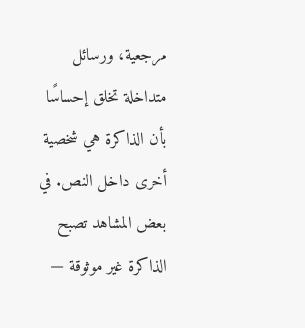مرجعية، ورسائل متداخلة تخلق إحساسًا بأن الذاكرة هي شخصية أخرى داخل النص. في بعض المشاهد تصبح الذاكرة غير موثوقة —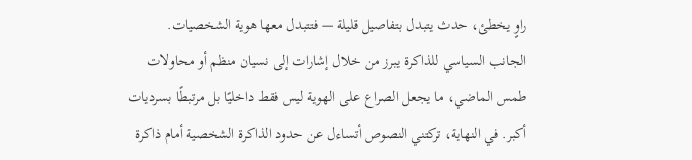راوٍ يخطئ، حدث يتبدل بتفاصيل قليلة — فتتبدل معها هوية الشخصيات.
الجانب السياسي للذاكرة يبرز من خلال إشارات إلى نسيان منظم أو محاولات طمس الماضي، ما يجعل الصراع على الهوية ليس فقط داخليًا بل مرتبطًا بسرديات أكبر. في النهاية، تركتني النصوص أتساءل عن حدود الذاكرة الشخصية أمام ذاكرة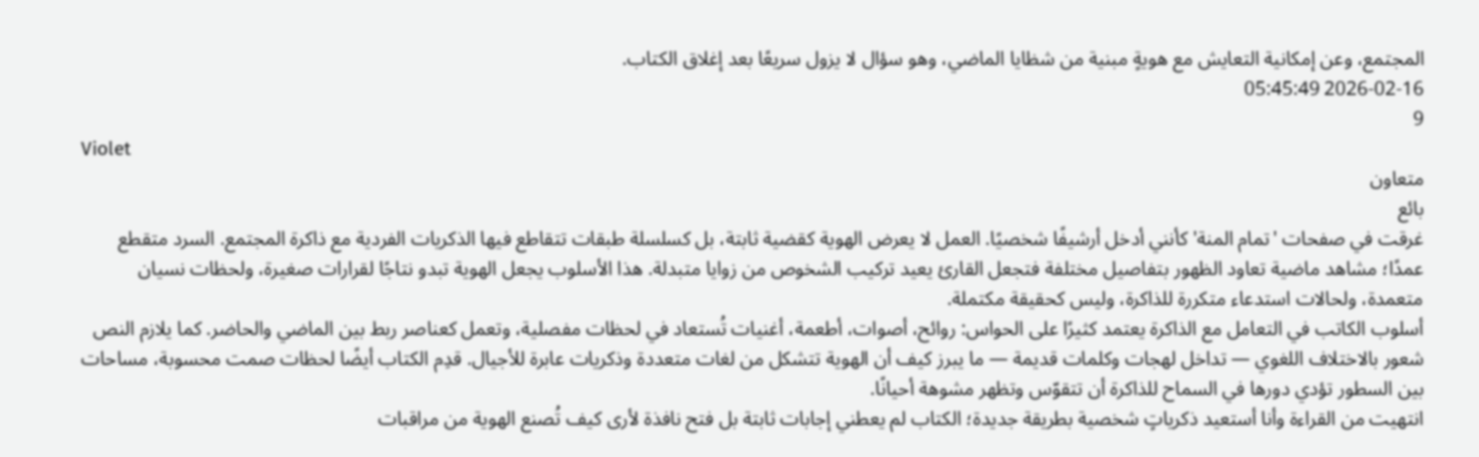المجتمع، وعن إمكانية التعايش مع هويةٍ مبنية من شظايا الماضي، وهو سؤال لا يزول سريعًا بعد إغلاق الكتاب.
2026-02-16 05:45:49
9
Violet
متعاون
بائع
غرقت في صفحات 'تمام المنة' كأنني أدخل أرشيفًا شخصيًا. العمل لا يعرض الهوية كقضية ثابتة، بل كسلسلة طبقات تتقاطع فيها الذكريات الفردية مع ذاكرة المجتمع. السرد متقطع عمدًا؛ مشاهد ماضية تعاود الظهور بتفاصيل مختلفة فتجعل القارئ يعيد تركيب الشخوص من زوايا متبدلة. هذا الأسلوب يجعل الهوية تبدو نتاجًا لقرارات صغيرة، ولحظات نسيان متعمدة، ولحالات استدعاء متكررة للذاكرة، وليس كحقيقة مكتملة.
أسلوب الكاتب في التعامل مع الذاكرة يعتمد كثيرًا على الحواس: روائح، أصوات، أطعمة، أغنيات تُستعاد في لحظات مفصلية، وتعمل كعناصر ربط بين الماضي والحاضر. كما يلازم النص شعور بالاختلاف اللغوي — تداخل لهجات وكلمات قديمة — ما يبرز كيف أن الهوية تتشكل من لغات متعددة وذكريات عابرة للأجيال. قدِم الكتاب أيضًا لحظات صمت محسوبة، مساحات بين السطور تؤدي دورها في السماح للذاكرة أن تتقوّس وتظهر مشوهة أحيانًا.
انتهيت من القراءة وأنا أستعيد ذكرياتٍ شخصية بطريقة جديدة؛ الكتاب لم يعطني إجابات ثابتة بل فتح نافذة لأرى كيف تُصنع الهوية من مراقبات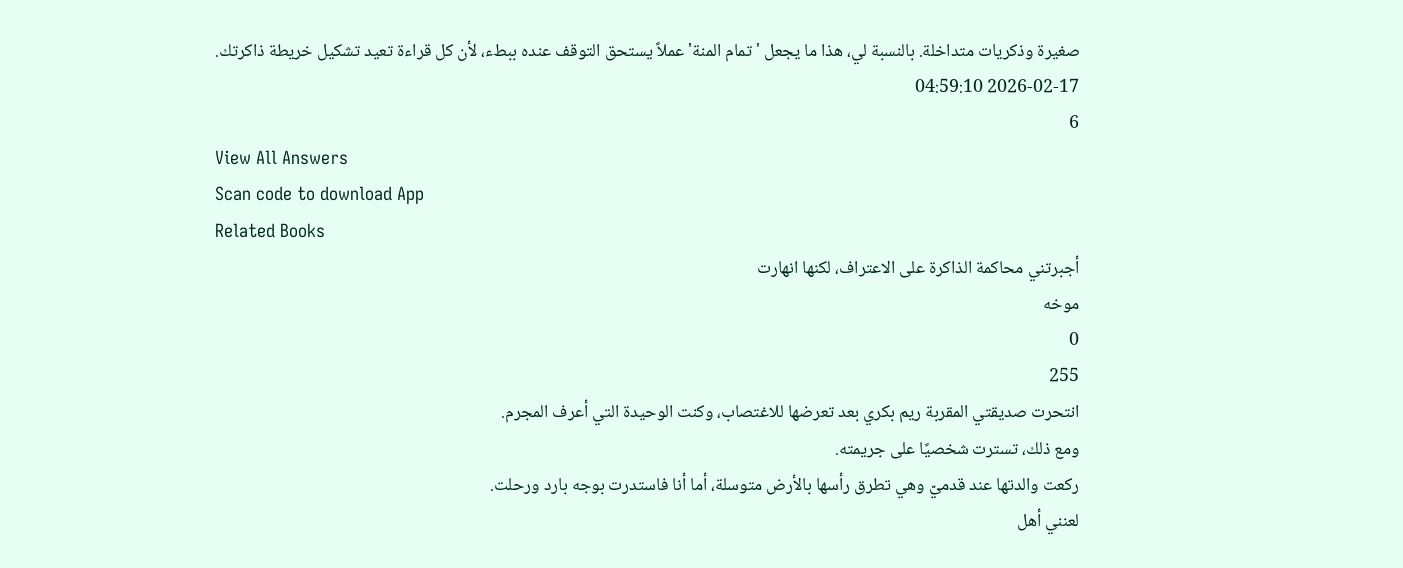صغيرة وذكريات متداخلة. بالنسبة لي، هذا ما يجعل 'تمام المنة' عملاً يستحق التوقف عنده ببطء، لأن كل قراءة تعيد تشكيل خريطة ذاكرتك.
2026-02-17 04:59:10
6
View All Answers
Scan code to download App
Related Books
أجبرتني محاكمة الذاكرة على الاعتراف، لكنها انهارت
موخه
0
255
انتحرت صديقتي المقربة ريم بكري بعد تعرضها للاغتصاب، وكنت الوحيدة التي أعرف المجرم.
ومع ذلك، تسترت شخصيًا على جريمته.
ركعت والدتها عند قدميّ وهي تطرق رأسها بالأرض متوسلة، أما أنا فاستدرت بوجه بارد ورحلت.
لعنني أهل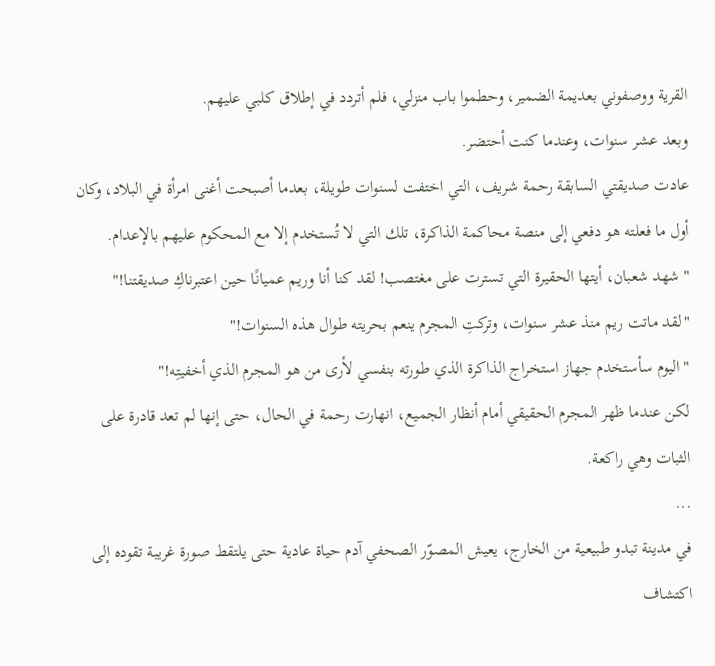القرية ووصفوني بعديمة الضمير، وحطموا باب منزلي، فلم أتردد في إطلاق كلبي عليهم.
وبعد عشر سنوات، وعندما كنت أحتضر.
عادت صديقتي السابقة رحمة شريف، التي اختفت لسنوات طويلة، بعدما أصبحت أغنى امرأة في البلاد، وكان أول ما فعلته هو دفعي إلى منصة محاكمة الذاكرة، تلك التي لا تُستخدم إلا مع المحكوم عليهم بالإعدام.
"شهد شعبان، أيتها الحقيرة التي تسترت على مغتصب! لقد كنا أنا وريم عميانًا حين اعتبرناكِ صديقتنا!"
"لقد ماتت ريم منذ عشر سنوات، وتركتِ المجرم ينعم بحريته طوال هذه السنوات!"
"اليوم سأستخدم جهاز استخراج الذاكرة الذي طورته بنفسي لأرى من هو المجرم الذي أخفيتِه!"
لكن عندما ظهر المجرم الحقيقي أمام أنظار الجميع، انهارت رحمة في الحال، حتى إنها لم تعد قادرة على الثبات وهي راكعة.
...
في مدينة تبدو طبيعية من الخارج، يعيش المصوّر الصحفي آدم حياة عادية حتى يلتقط صورة غريبة تقوده إلى اكتشاف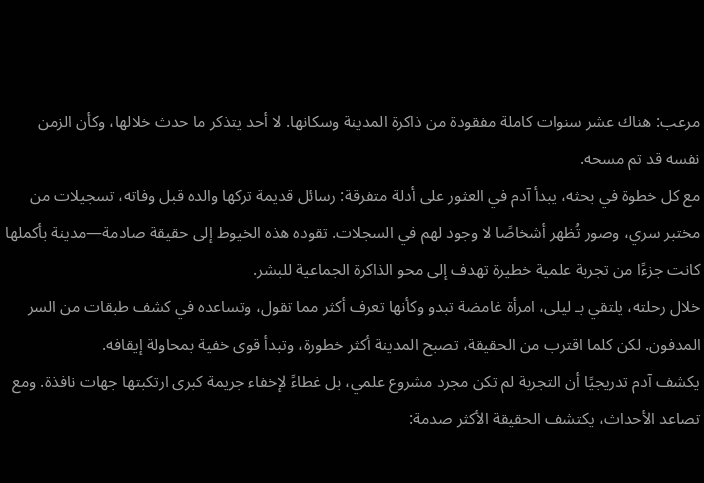مرعب: هناك عشر سنوات كاملة مفقودة من ذاكرة المدينة وسكانها. لا أحد يتذكر ما حدث خلالها، وكأن الزمن نفسه قد تم مسحه.
مع كل خطوة في بحثه، يبدأ آدم في العثور على أدلة متفرقة: رسائل قديمة تركها والده قبل وفاته، تسجيلات من مختبر سري، وصور تُظهر أشخاصًا لا وجود لهم في السجلات. تقوده هذه الخيوط إلى حقيقة صادمة—مدينة بأكملها كانت جزءًا من تجربة علمية خطيرة تهدف إلى محو الذاكرة الجماعية للبشر.
خلال رحلته، يلتقي بـ ليلى، امرأة غامضة تبدو وكأنها تعرف أكثر مما تقول، وتساعده في كشف طبقات من السر المدفون. لكن كلما اقترب من الحقيقة، تصبح المدينة أكثر خطورة، وتبدأ قوى خفية بمحاولة إيقافه.
يكشف آدم تدريجيًا أن التجربة لم تكن مجرد مشروع علمي، بل غطاءً لإخفاء جريمة كبرى ارتكبتها جهات نافذة. ومع تصاعد الأحداث، يكتشف الحقيقة الأكثر صدمة: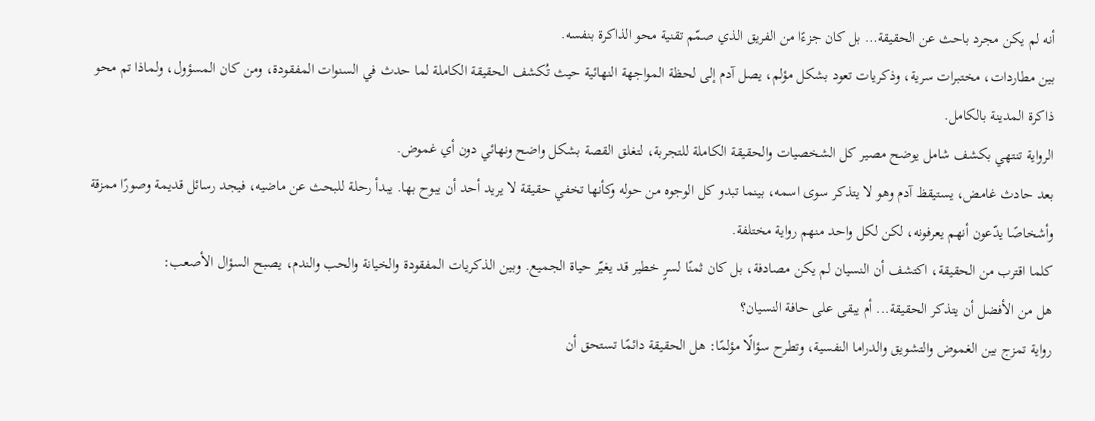أنه لم يكن مجرد باحث عن الحقيقة… بل كان جزءًا من الفريق الذي صمّم تقنية محو الذاكرة بنفسه.
بين مطاردات، مختبرات سرية، وذكريات تعود بشكل مؤلم، يصل آدم إلى لحظة المواجهة النهائية حيث تُكشف الحقيقة الكاملة لما حدث في السنوات المفقودة، ومن كان المسؤول، ولماذا تم محو ذاكرة المدينة بالكامل.
الرواية تنتهي بكشف شامل يوضح مصير كل الشخصيات والحقيقة الكاملة للتجربة، لتغلق القصة بشكل واضح ونهائي دون أي غموض.
بعد حادث غامض، يستيقظ آدم وهو لا يتذكر سوى اسمه، بينما تبدو كل الوجوه من حوله وكأنها تخفي حقيقة لا يريد أحد أن يبوح بها. يبدأ رحلة للبحث عن ماضيه، فيجد رسائل قديمة وصورًا ممزقة وأشخاصًا يدّعون أنهم يعرفونه، لكن لكل واحد منهم رواية مختلفة.
كلما اقترب من الحقيقة، اكتشف أن النسيان لم يكن مصادفة، بل كان ثمنًا لسرٍ خطير قد يغيّر حياة الجميع. وبين الذكريات المفقودة والخيانة والحب والندم، يصبح السؤال الأصعب:
هل من الأفضل أن يتذكر الحقيقة... أم يبقى على حافة النسيان؟
رواية تمزج بين الغموض والتشويق والدراما النفسية، وتطرح سؤالًا مؤلمًا: هل الحقيقة دائمًا تستحق أن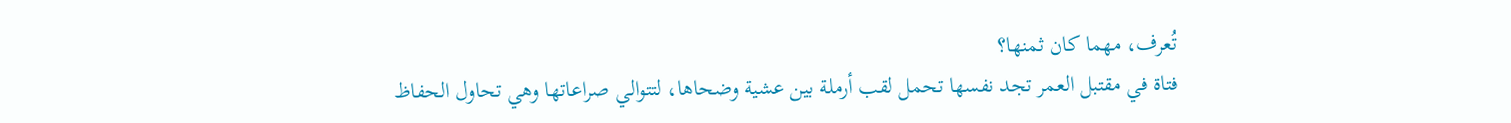تُعرف، مهما كان ثمنها؟
فتاة في مقتبل العمر تجد نفسها تحمل لقب أرملة بين عشية وضحاها، لتتوالي صراعاتها وهي تحاول الحفاظ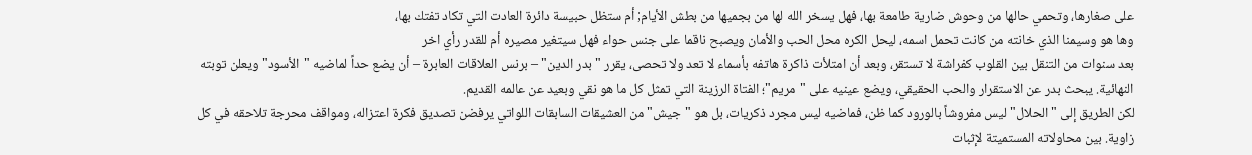على صغارها، وتحمي حالها من وحوش ضارية طامعة بها، فهل يسخر الله لها من بجميها من بطش الأيام; أم ستظل حبيسة دائرة العادت التي تكاد تفتك بها،
وها هو وسيمنا الذي خانته من كانت تحمل اسمه، ليحل الكره محل الحب والأمان ويصبح ناقما على جنس حواء فهل سيتغير مصيره أم للقدر رأي اخر
بعد سنوات من التنقل بين القلوب كفراشة لا تستقر، وبعد أن امتلأت ذاكرة هاتفه بأسماء لا تعد ولا تحصى، يقرر "بدر الدين" – برنس العلاقات العابرة – أن يضع حداً لماضيه "الأسود" ويعلن توبته النهائية. يبحث بدر عن الاستقرار والحب الحقيقي، ويضع عينيه على "مريم"؛ الفتاة الرزينة التي تمثل كل ما هو نقي وبعيد عن عالمه القديم.
لكن الطريق إلى "الحلال" ليس مفروشاً بالورود كما ظن، فماضيه ليس مجرد ذكريات، بل هو "جيش" من العشيقات السابقات اللواتي يرفضن تصديق فكرة اعتزاله، ومواقف محرجة تلاحقه في كل زاوية. بين محاولاته المستميتة لإثبات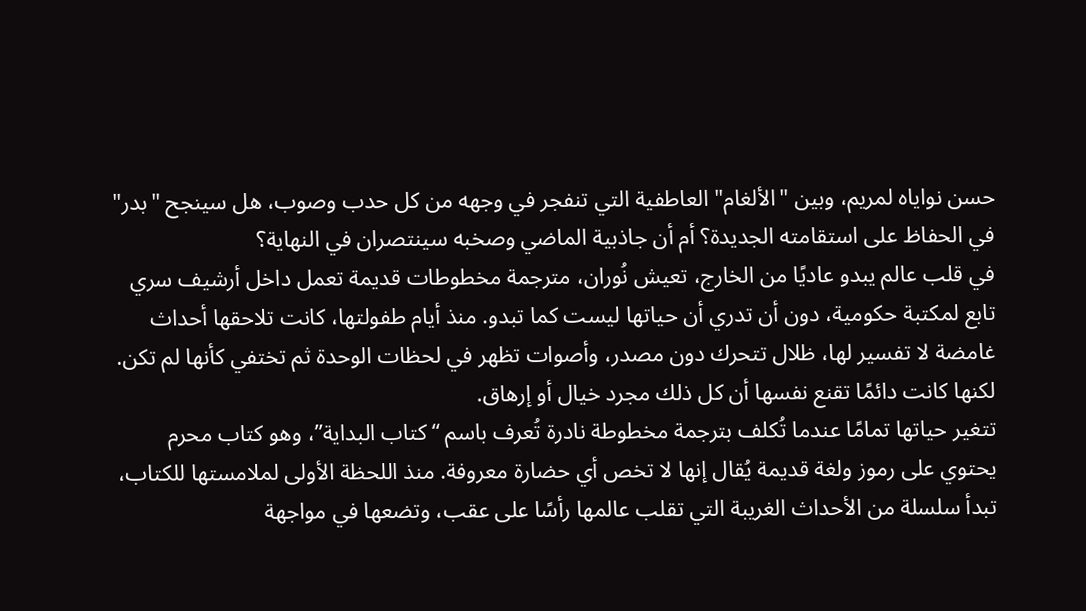حسن نواياه لمريم، وبين "الألغام" العاطفية التي تنفجر في وجهه من كل حدب وصوب، هل سينجح "بدر" في الحفاظ على استقامته الجديدة؟ أم أن جاذبية الماضي وصخبه سينتصران في النهاية؟
في قلب عالم يبدو عاديًا من الخارج، تعيش نُوران، مترجمة مخطوطات قديمة تعمل داخل أرشيف سري تابع لمكتبة حكومية، دون أن تدري أن حياتها ليست كما تبدو. منذ أيام طفولتها، كانت تلاحقها أحداث غامضة لا تفسير لها، ظلال تتحرك دون مصدر، وأصوات تظهر في لحظات الوحدة ثم تختفي كأنها لم تكن. لكنها كانت دائمًا تقنع نفسها أن كل ذلك مجرد خيال أو إرهاق.
تتغير حياتها تمامًا عندما تُكلف بترجمة مخطوطة نادرة تُعرف باسم “كتاب البداية”، وهو كتاب محرم يحتوي على رموز ولغة قديمة يُقال إنها لا تخص أي حضارة معروفة. منذ اللحظة الأولى لملامستها للكتاب، تبدأ سلسلة من الأحداث الغريبة التي تقلب عالمها رأسًا على عقب، وتضعها في مواجهة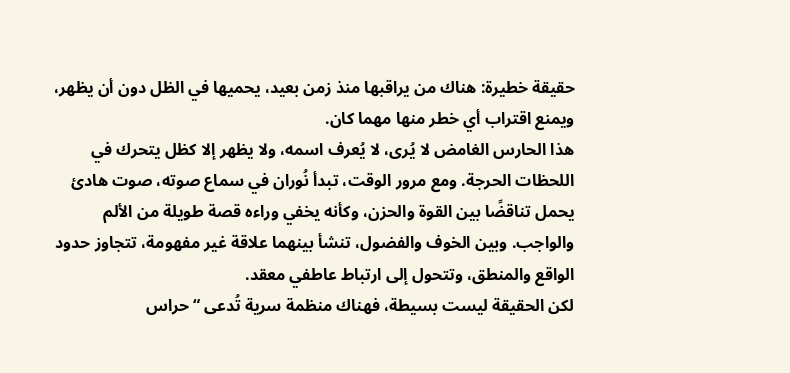حقيقة خطيرة: هناك من يراقبها منذ زمن بعيد، يحميها في الظل دون أن يظهر، ويمنع اقتراب أي خطر منها مهما كان.
هذا الحارس الغامض لا يُرى، لا يُعرف اسمه، ولا يظهر إلا كظل يتحرك في اللحظات الحرجة. ومع مرور الوقت، تبدأ نُوران في سماع صوته، صوت هادئ يحمل تناقضًا بين القوة والحزن، وكأنه يخفي وراءه قصة طويلة من الألم والواجب. وبين الخوف والفضول، تنشأ بينهما علاقة غير مفهومة، تتجاوز حدود الواقع والمنطق، وتتحول إلى ارتباط عاطفي معقد.
لكن الحقيقة ليست بسيطة، فهناك منظمة سرية تُدعى “حراس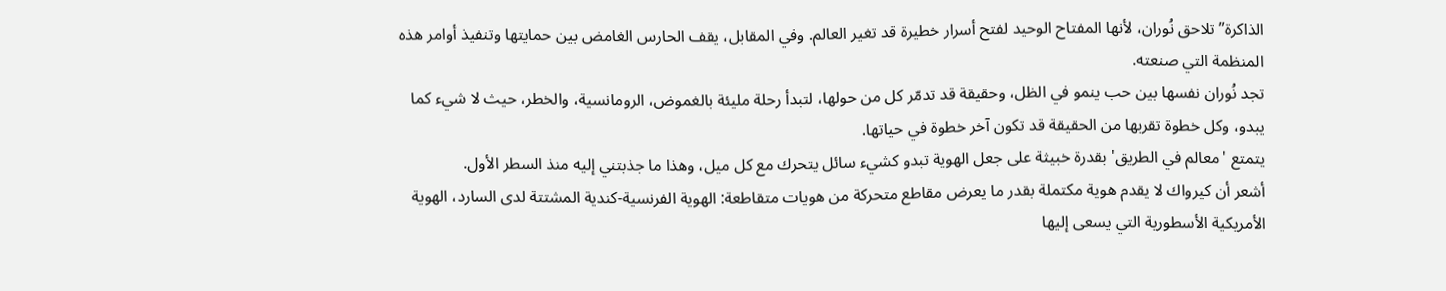الذاكرة” تلاحق نُوران، لأنها المفتاح الوحيد لفتح أسرار خطيرة قد تغير العالم. وفي المقابل، يقف الحارس الغامض بين حمايتها وتنفيذ أوامر هذه المنظمة التي صنعته.
تجد نُوران نفسها بين حب ينمو في الظل، وحقيقة قد تدمّر كل من حولها، لتبدأ رحلة مليئة بالغموض، الرومانسية، والخطر، حيث لا شيء كما يبدو، وكل خطوة تقربها من الحقيقة قد تكون آخر خطوة في حياتها.
يتمتع 'معالم في الطريق' بقدرة خبيثة على جعل الهوية تبدو كشيء سائل يتحرك مع كل ميل، وهذا ما جذبتني إليه منذ السطر الأول.
أشعر أن كيرواك لا يقدم هوية مكتملة بقدر ما يعرض مقاطع متحركة من هويات متقاطعة: الهوية الفرنسية-كندية المشتتة لدى السارد، الهوية الأمريكية الأسطورية التي يسعى إليها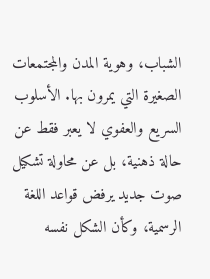الشباب، وهوية المدن والمجتمعات الصغيرة التي يمرون بها. الأسلوب السريع والعفوي لا يعبر فقط عن حالة ذهنية، بل عن محاولة تشكيل صوت جديد يرفض قواعد اللغة الرسمية، وكأن الشكل نفسه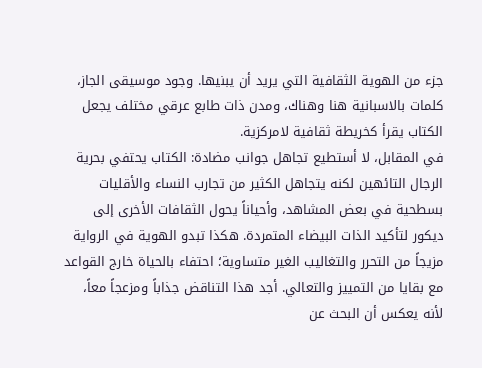جزء من الهوية الثقافية التي يريد أن يبنيها. وجود موسيقى الجاز، كلمات بالاسبانية هنا وهناك، ومدن ذات طابع عرقي مختلف يجعل الكتاب يقرأ كخريطة ثقافية لامركزية.
في المقابل، لا أستطيع تجاهل جوانب مضادة: الكتاب يحتفي بحرية الرجال التائهين لكنه يتجاهل الكثير من تجارب النساء والأقليات بسطحية في بعض المشاهد، وأحياناً يحول الثقافات الأخرى إلى ديكور لتأكيد الذات البيضاء المتمردة. هكذا تبدو الهوية في الرواية مزيجاً من التحرر والتغاليب الغير متساوية؛ احتفاء بالحياة خارج القواعد مع بقايا من التمييز والتعالي. أجد هذا التناقض جذاباً ومزعجاً معاً، لأنه يعكس أن البحث عن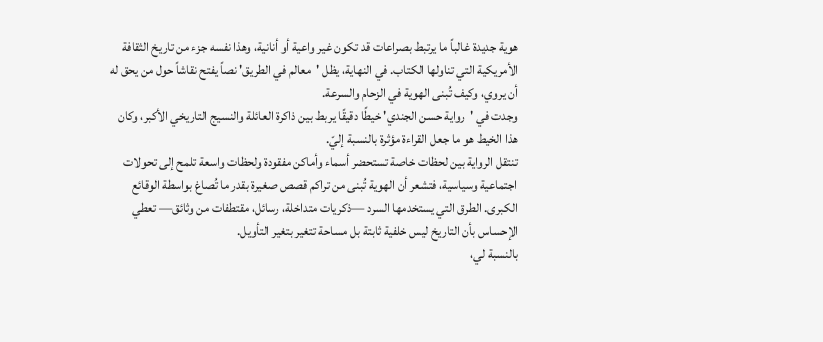هوية جديدة غالباً ما يرتبط بصراعات قد تكون غير واعية أو أنانية، وهذا نفسه جزء من تاريخ الثقافة الأمريكية التي تناولها الكتاب. في النهاية، يظل 'معالم في الطريق' نصاً يفتح نقاشاً حول من يحق له أن يروي، وكيف تُبنى الهوية في الزحام والسرعة.
وجدت في 'رواية حسن الجندي' خيطًا دقيقًا يربط بين ذاكرة العائلة والنسيج التاريخي الأكبر، وكان هذا الخيط هو ما جعل القراءة مؤثرة بالنسبة إليّ.
تنتقل الرواية بين لحظات خاصة تستحضر أسماء وأماكن مفقودة ولحظات واسعة تلمح إلى تحولات اجتماعية وسياسية، فتشعر أن الهوية تُبنى من تراكم قصص صغيرة بقدر ما تُصاغ بواسطة الوقائع الكبرى. الطرق التي يستخدمها السرد —ذكريات متداخلة، رسائل، مقتطفات من وثائق— تعطي الإحساس بأن التاريخ ليس خلفية ثابتة بل مساحة تتغير بتغير التأويل.
بالنسبة لي،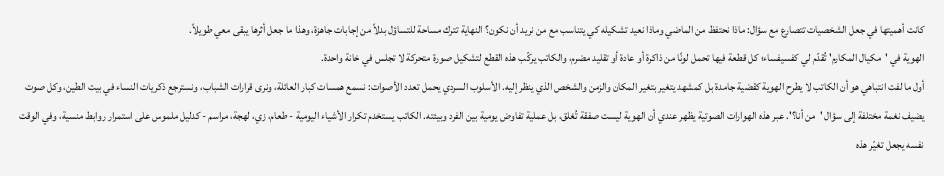كانت أهميتها في جعل الشخصيات تتصارع مع سؤال: ماذا نحتفظ من الماضي وماذا نعيد تشكيله كي يتناسب مع من نريد أن نكون؟ النهاية تترك مساحة للتساؤل بدلاً من إجابات جاهزة، وهذا ما جعل أثرها يبقى معي طويلاً.
الهوية في 'مكيال المكارم' تُقدّم لي كفسيفساء؛ كل قطعة فيها تحمل لونًا من ذاكرة أو عادة أو تقليد مضرم، والكاتب يركّب هذه القطع لتشكيل صورة متحركة لا تجلس في خانة واحدة.
أول ما لفت انتباهي هو أن الكاتب لا يطرح الهوية كقضية جامدة بل كمشهد يتغير بتغير المكان والزمن والشخص الذي ينظر إليه. الأسلوب السردي يحمل تعدد الأصوات: نسمع همسات كبار العائلة، ونرى قرارات الشباب، ونسترجع ذكريات النساء في بيت الطين، وكل صوت يضيف نغمة مختلفة إلى سؤال 'من أنا؟'. عبر هذه الهوارات الصوتية يظهر عندي أن الهوية ليست صفقة تُغلق، بل عملية تفاوض يومية بين الفرد وبيئته. الكاتب يستخدم تكرار الأشياء اليومية - طعام، زي، لهجة، مراسم - كدليل ملموس على استمرار روابط منسية، وفي الوقت نفسه يجعل تغيّر هذه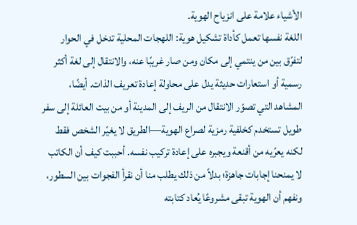الأشياء علامة على انزياح الهوية.
اللغة نفسها تعمل كأداة تشكيل هوية: اللهجات المحلية تدخل في الحوار لتفرّق بين من ينتمي إلى مكان ومن صار غريبًا عنه، والانتقال إلى لغة أكثر رسمية أو استعارات حديثة يدل على محاولة إعادة تعريف الذات. أيضًا، المشاهد التي تصوّر الانتقال من الريف إلى المدينة أو من بيت العائلة إلى سفر طويل تستخدم كخلفية رمزية لصراع الهوية—الطريق لا يغيّر الشخص فقط لكنه يعرّيه من أقنعة ويجبره على إعادة تركيب نفسه. أحببت كيف أن الكاتب لا يمنحنا إجابات جاهزة؛ بدلاً من ذلك يطلب منا أن نقرأ الفجوات بين السطور، ونفهم أن الهوية تبقى مشروعًا يُعاد كتابته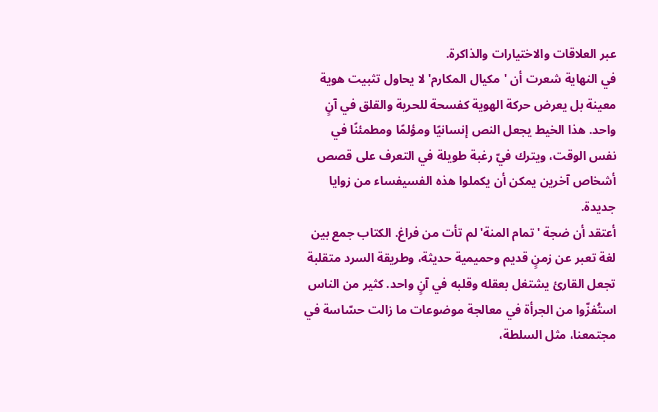عبر العلاقات والاختيارات والذاكرة.
في النهاية شعرت أن 'مكيال المكارم' لا يحاول تثبيت هوية معينة بل يعرض حركة الهوية كفسحة للحرية والقلق في آنٍ واحد. هذا الخيط يجعل النص إنسانيًا ومؤلمًا ومطمئنًا في نفس الوقت، ويترك فيّ رغبة طويلة في التعرف على قصص أشخاص آخرين يمكن أن يكملوا هذه الفسيفساء من زوايا جديدة.
أعتقد أن ضجة 'تمام المنة' لم تأت من فراغ. الكتاب جمع بين لغة تعبر عن زمنٍ قديم وحميمية حديثة، وطريقة السرد متقلبة تجعل القارئ يشتغل بعقله وقلبه في آنٍ واحد. كثير من الناس استُفزّوا من الجرأة في معالجة موضوعات ما زالت حسّاسة في مجتمعنا، مثل السلطة،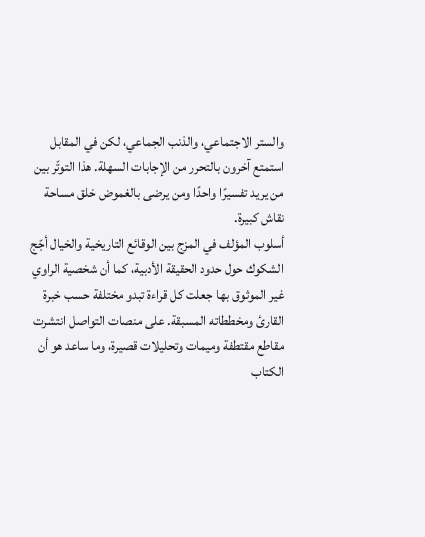والستر الاجتماعي، والذنب الجماعي، لكن في المقابل استمتع آخرون بالتحرر من الإجابات السهلة. هذا التوتّر بين من يريد تفسيرًا واحدًا ومن يرضى بالغموض خلق مساحة نقاش كبيرة.
أسلوب المؤلف في المزج بين الوقائع التاريخية والخيال أجّج الشكوك حول حدود الحقيقة الأدبية، كما أن شخصية الراوي غير الموثوق بها جعلت كل قراءة تبدو مختلفة حسب خبرة القارئ ومخططاته المسبقة. على منصات التواصل انتشرت مقاطع مقتطفة وميمات وتحليلات قصيرة، وما ساعد هو أن الكتاب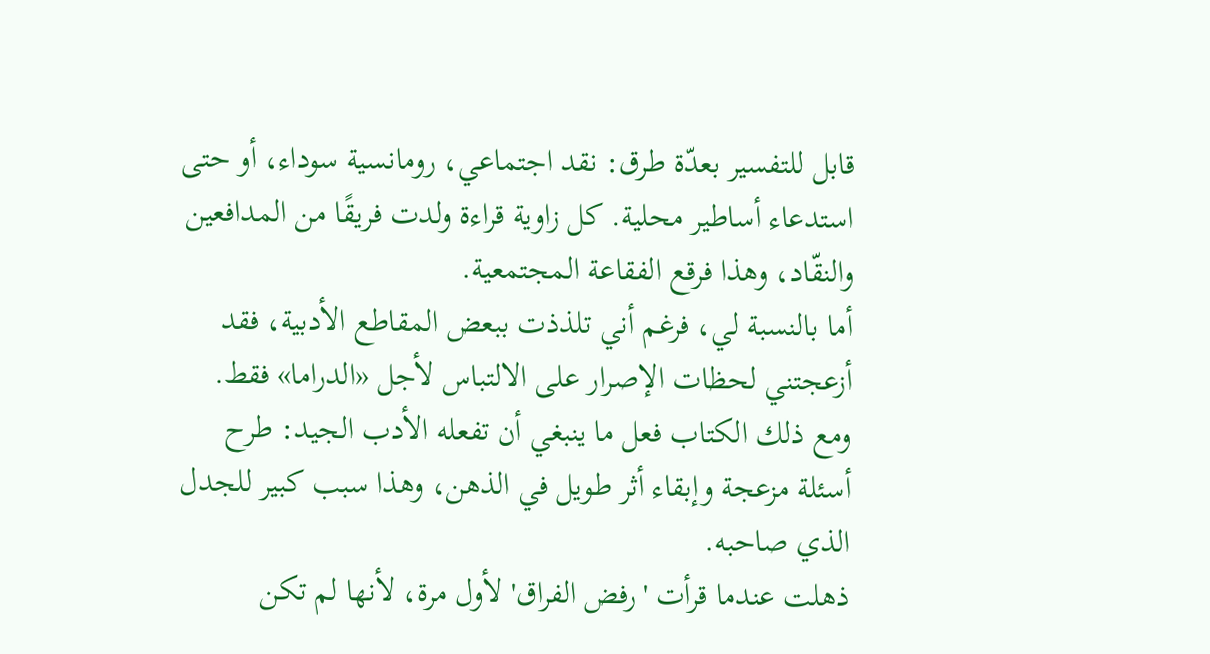قابل للتفسير بعدّة طرق: نقد اجتماعي، رومانسية سوداء، أو حتى استدعاء أساطير محلية. كل زاوية قراءة ولدت فريقًا من المدافعين والنقّاد، وهذا فرقع الفقاعة المجتمعية.
أما بالنسبة لي، فرغم أني تلذذت ببعض المقاطع الأدبية، فقد أزعجتني لحظات الإصرار على الالتباس لأجل «الدراما» فقط. ومع ذلك الكتاب فعل ما ينبغي أن تفعله الأدب الجيد: طرح أسئلة مزعجة وإبقاء أثر طويل في الذهن، وهذا سبب كبير للجدل الذي صاحبه.
ذهلت عندما قرأت 'رفض الفراق' لأول مرة، لأنها لم تكن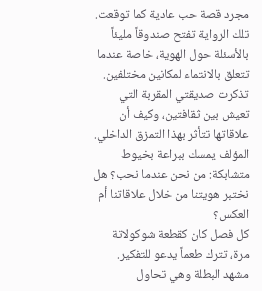مجرد قصة حب عادية كما توقعت.
تلك الرواية تفتح صندوقاً مليئاً بالأسئلة حول الهوية، خاصة عندما تتعلق بالانتماء لمكانين مختلفين. تذكرت صديقتي المقربة التي تعيش بين ثقافتين، وكيف أن علاقاتها تتأثر بهذا التمزق الداخلي. المؤلف يمسك ببراعة بخيوط متشابكة: من نحن عندما نحب؟ هل نختبر هويتنا من خلال علاقاتنا أم العكس؟
كل فصل كان كقطعة شوكولاتة مرة، تترك طعماً يدعو للتفكير. مشهد البطلة وهي تحاول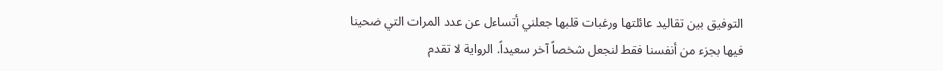التوفيق بين تقاليد عائلتها ورغبات قلبها جعلني أتساءل عن عدد المرات التي ضحينا فيها بجزء من أنفسنا فقط لنجعل شخصاً آخر سعيداً. الرواية لا تقدم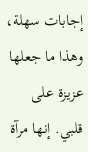إجابات سهلة، وهذا ما جعلها عزيزة على قلبي. إنها مرآة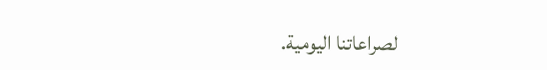لصراعاتنا اليومية.